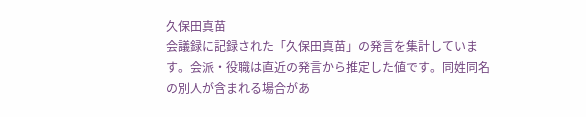久保田真苗
会議録に記録された「久保田真苗」の発言を集計しています。会派・役職は直近の発言から推定した値です。同姓同名の別人が含まれる場合があ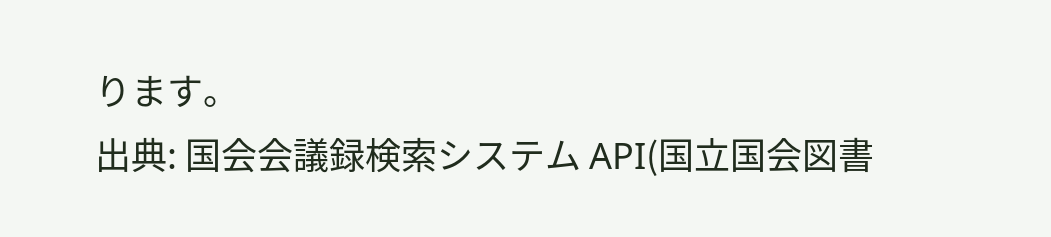ります。
出典: 国会会議録検索システム API(国立国会図書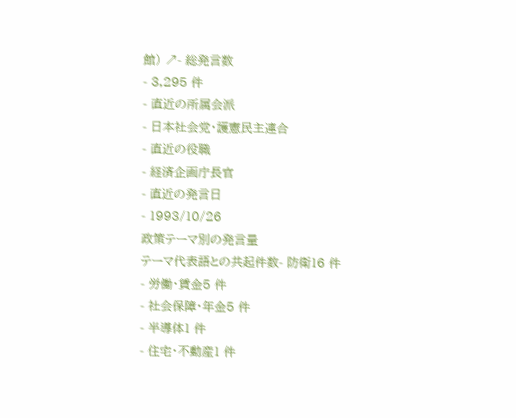館) ↗- 総発言数
- 3,295 件
- 直近の所属会派
- 日本社会党・護憲民主連合
- 直近の役職
- 経済企画庁長官
- 直近の発言日
- 1993/10/26
政策テーマ別の発言量
テーマ代表語との共起件数- 防衛16 件
- 労働・賃金5 件
- 社会保障・年金5 件
- 半導体1 件
- 住宅・不動産1 件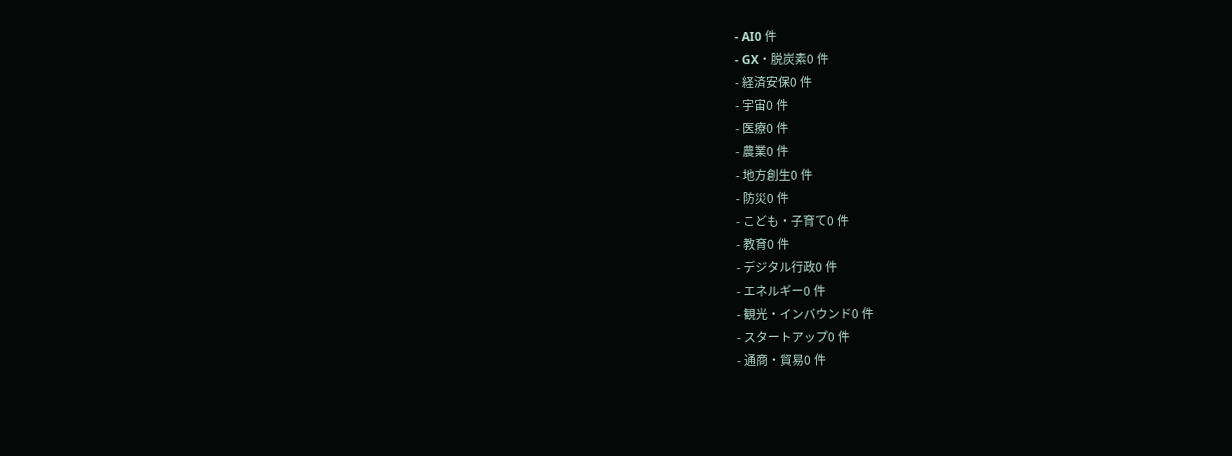- AI0 件
- GX・脱炭素0 件
- 経済安保0 件
- 宇宙0 件
- 医療0 件
- 農業0 件
- 地方創生0 件
- 防災0 件
- こども・子育て0 件
- 教育0 件
- デジタル行政0 件
- エネルギー0 件
- 観光・インバウンド0 件
- スタートアップ0 件
- 通商・貿易0 件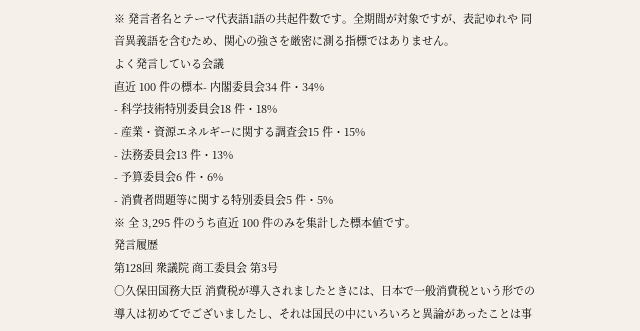※ 発言者名とテーマ代表語1語の共起件数です。全期間が対象ですが、表記ゆれや 同音異義語を含むため、関心の強さを厳密に測る指標ではありません。
よく発言している会議
直近 100 件の標本- 内閣委員会34 件・34%
- 科学技術特別委員会18 件・18%
- 産業・資源エネルギーに関する調査会15 件・15%
- 法務委員会13 件・13%
- 予算委員会6 件・6%
- 消費者問題等に関する特別委員会5 件・5%
※ 全 3,295 件のうち直近 100 件のみを集計した標本値です。
発言履歴
第128回 衆議院 商工委員会 第3号
○久保田国務大臣 消費税が導入されましたときには、日本で一般消費税という形での導入は初めてでございましたし、それは国民の中にいろいろと異論があったことは事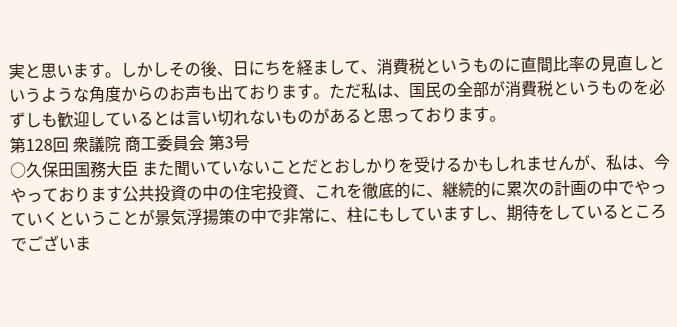実と思います。しかしその後、日にちを経まして、消費税というものに直間比率の見直しというような角度からのお声も出ております。ただ私は、国民の全部が消費税というものを必ずしも歓迎しているとは言い切れないものがあると思っております。
第128回 衆議院 商工委員会 第3号
○久保田国務大臣 また聞いていないことだとおしかりを受けるかもしれませんが、私は、今やっております公共投資の中の住宅投資、これを徹底的に、継続的に累次の計画の中でやっていくということが景気浮揚策の中で非常に、柱にもしていますし、期待をしているところでございま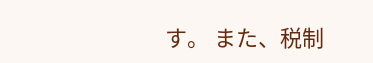す。 また、税制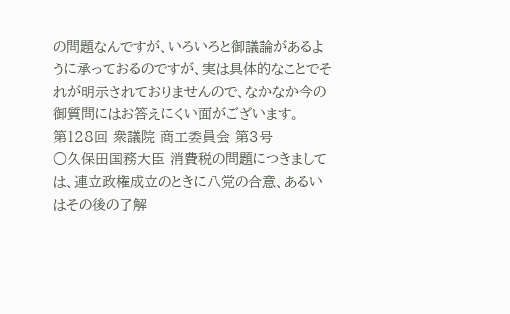の問題なんですが、いろいろと御議論があるように承っておるのですが、実は具体的なことでそれが明示されておりませんので、なかなか今の御質問にはお答えにくい面がございます。
第128回 衆議院 商工委員会 第3号
○久保田国務大臣 消費税の問題につきましては、連立政権成立のときに八党の合意、あるいはその後の了解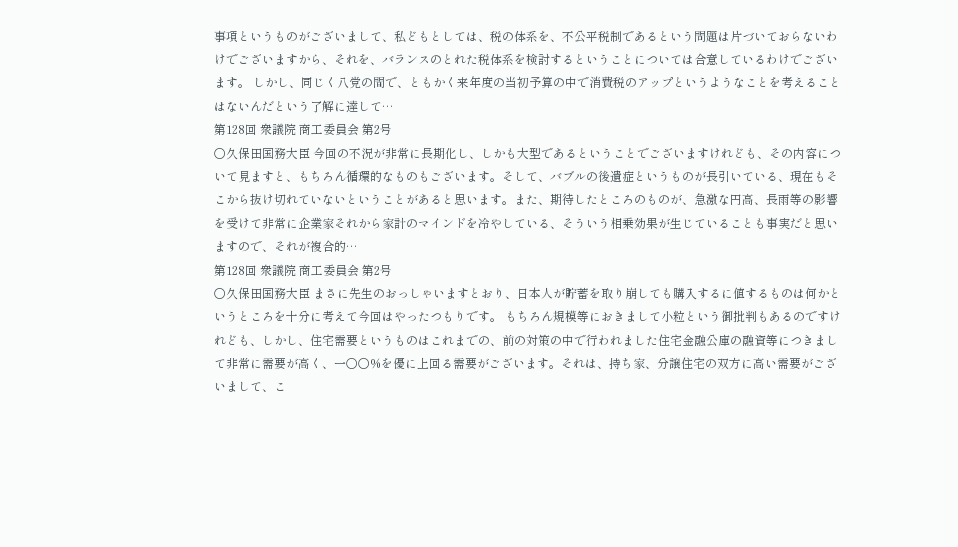事項というものがございまして、私どもとしては、税の体系を、不公平税制であるという問題は片づいておらないわけでございますから、それを、バランスのとれた税体系を検討するということについては合意しているわけでございます。 しかし、同じく八党の間で、ともかく来年度の当初予算の中で消費税のアップというようなことを考えることはないんだという了解に達して…
第128回 衆議院 商工委員会 第2号
○久保田国務大臣 今回の不況が非常に長期化し、しかも大型であるということでございますけれども、その内容について見ますと、もちろん循環的なものもございます。そして、バブルの後遺症というものが長引いている、現在もそこから抜け切れていないということがあると思います。また、期待したところのものが、急激な円高、長雨等の影響を受けて非常に企業家それから家計のマインドを冷やしている、そういう相乗効果が生じていることも事実だと思いますので、それが複合的…
第128回 衆議院 商工委員会 第2号
○久保田国務大臣 まさに先生のおっしゃいますとおり、日本人が貯蓄を取り崩しても購入するに値するものは何かというところを十分に考えて今回はやったつもりです。 もちろん規模等におきまして小粒という御批判もあるのですけれども、しかし、住宅需要というものはこれまでの、前の対策の中で行われました住宅金融公庫の融資等につきまして非常に需要が高く、一〇〇%を優に上回る需要がございます。それは、持ち家、分譲住宅の双方に高い需要がございまして、こ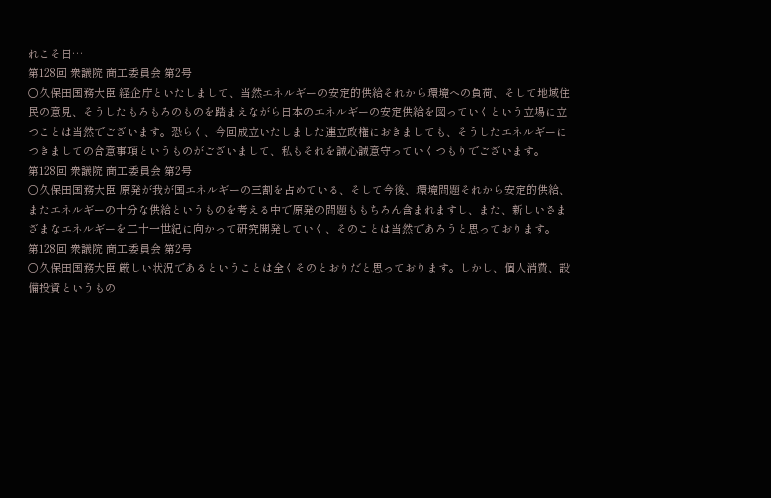れこそ日…
第128回 衆議院 商工委員会 第2号
○久保田国務大臣 経企庁といたしまして、当然エネルギーの安定的供給それから環境への負荷、そして地域住民の意見、そうしたもろもろのものを踏まえながら日本のエネルギーの安定供給を図っていくという立場に立つことは当然でございます。恐らく、今回成立いたしました連立政権におきましても、そうしたエネルギーにつきましての合意事項というものがございまして、私もそれを誠心誠意守っていくつもりでございます。
第128回 衆議院 商工委員会 第2号
○久保田国務大臣 原発が我が国エネルギーの三割を占めている、そして今後、環境問題それから安定的供給、またエネルギーの十分な供給というものを考える中で原発の問題ももちろん含まれますし、また、新しいさまざまなエネルギーを二十一世紀に向かって研究開発していく、そのことは当然であろうと思っております。
第128回 衆議院 商工委員会 第2号
○久保田国務大臣 厳しい状況であるということは全くそのとおりだと思っております。しかし、個人消費、設備投資というもの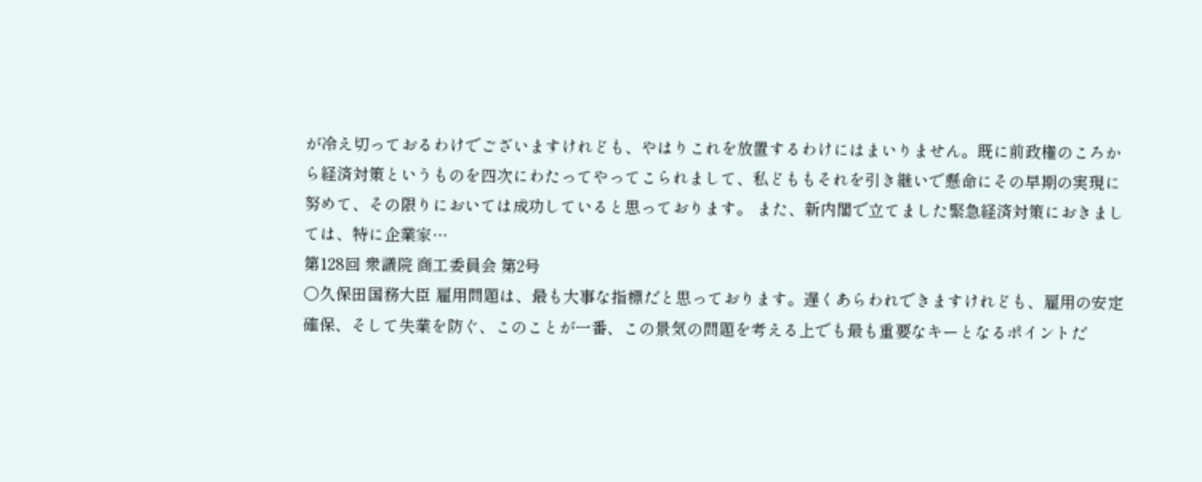が冷え切っておるわけでございますけれども、やはりこれを放置するわけにはまいりません。既に前政権のころから経済対策というものを四次にわたってやってこられまして、私どももそれを引き継いで懸命にその早期の実現に努めて、その限りにおいては成功していると思っております。 また、新内閣で立てました緊急経済対策におきましては、特に企業家…
第128回 衆議院 商工委員会 第2号
○久保田国務大臣 雇用問題は、最も大事な指標だと思っております。遅くあらわれできますけれども、雇用の安定確保、そして失業を防ぐ、このことが一番、この景気の問題を考える上でも最も重要なキーとなるポイントだ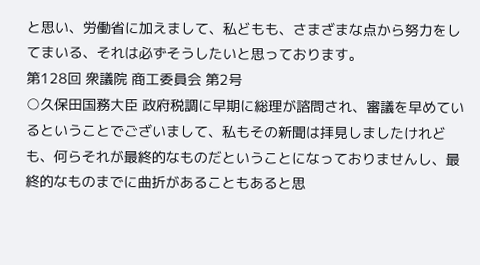と思い、労働省に加えまして、私どもも、さまざまな点から努力をしてまいる、それは必ずそうしたいと思っております。
第128回 衆議院 商工委員会 第2号
○久保田国務大臣 政府税調に早期に総理が諮問され、審議を早めているということでございまして、私もその新聞は拝見しましたけれども、何らそれが最終的なものだということになっておりませんし、最終的なものまでに曲折があることもあると思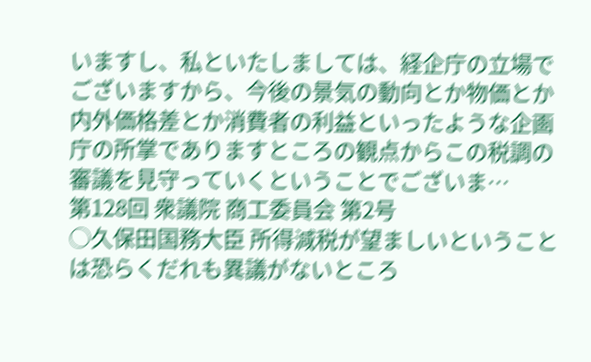いますし、私といたしましては、経企庁の立場でございますから、今後の景気の動向とか物価とか内外価格差とか消費者の利益といったような企画庁の所掌でありますところの観点からこの税調の審議を見守っていくということでございま…
第128回 衆議院 商工委員会 第2号
○久保田国務大臣 所得減税が望ましいということは恐らくだれも異議がないところ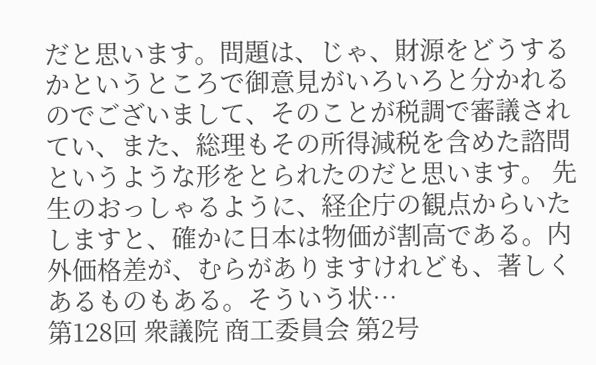だと思います。問題は、じゃ、財源をどうするかというところで御意見がいろいろと分かれるのでございまして、そのことが税調で審議されてい、また、総理もその所得減税を含めた諮問というような形をとられたのだと思います。 先生のおっしゃるように、経企庁の観点からいたしますと、確かに日本は物価が割高である。内外価格差が、むらがありますけれども、著しくあるものもある。そういう状…
第128回 衆議院 商工委員会 第2号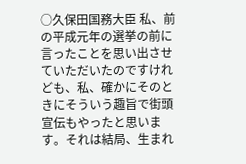○久保田国務大臣 私、前の平成元年の選挙の前に言ったことを思い出させていただいたのですけれども、私、確かにそのときにそういう趣旨で街頭宣伝もやったと思います。それは結局、生まれ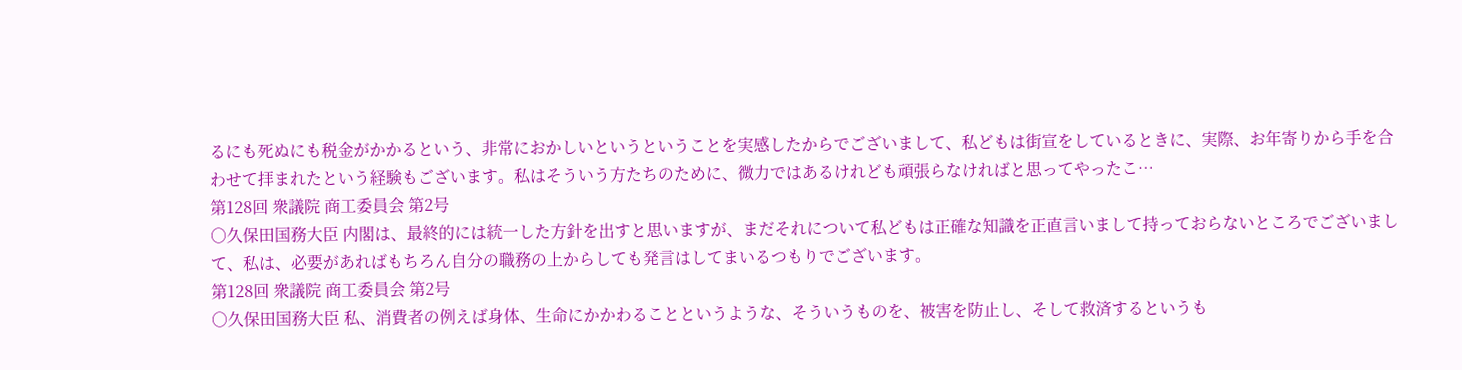るにも死ぬにも税金がかかるという、非常におかしいというということを実感したからでございまして、私どもは街宣をしているときに、実際、お年寄りから手を合わせて拝まれたという経験もございます。私はそういう方たちのために、微力ではあるけれども頑張らなければと思ってやったこ…
第128回 衆議院 商工委員会 第2号
○久保田国務大臣 内閣は、最終的には統一した方針を出すと思いますが、まだそれについて私どもは正確な知識を正直言いまして持っておらないところでございまして、私は、必要があればもちろん自分の職務の上からしても発言はしてまいるつもりでございます。
第128回 衆議院 商工委員会 第2号
○久保田国務大臣 私、消費者の例えば身体、生命にかかわることというような、そういうものを、被害を防止し、そして救済するというも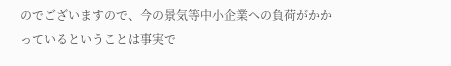のでございますので、今の景気等中小企業への負荷がかかっているということは事実で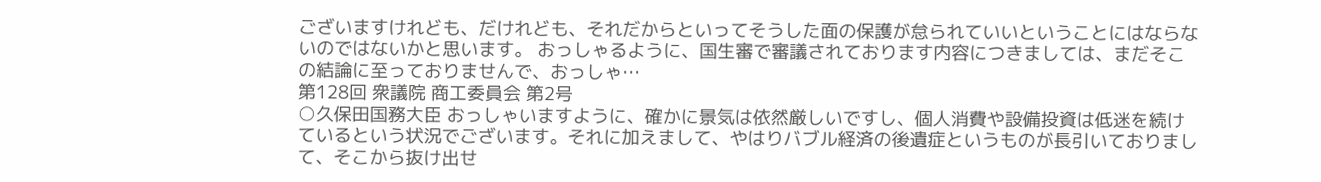ございますけれども、だけれども、それだからといってそうした面の保護が怠られていいということにはならないのではないかと思います。 おっしゃるように、国生審で審議されております内容につきましては、まだそこの結論に至っておりませんで、おっしゃ…
第128回 衆議院 商工委員会 第2号
○久保田国務大臣 おっしゃいますように、確かに景気は依然厳しいですし、個人消費や設備投資は低迷を続けているという状況でございます。それに加えまして、やはりバブル経済の後遺症というものが長引いておりまして、そこから抜け出せ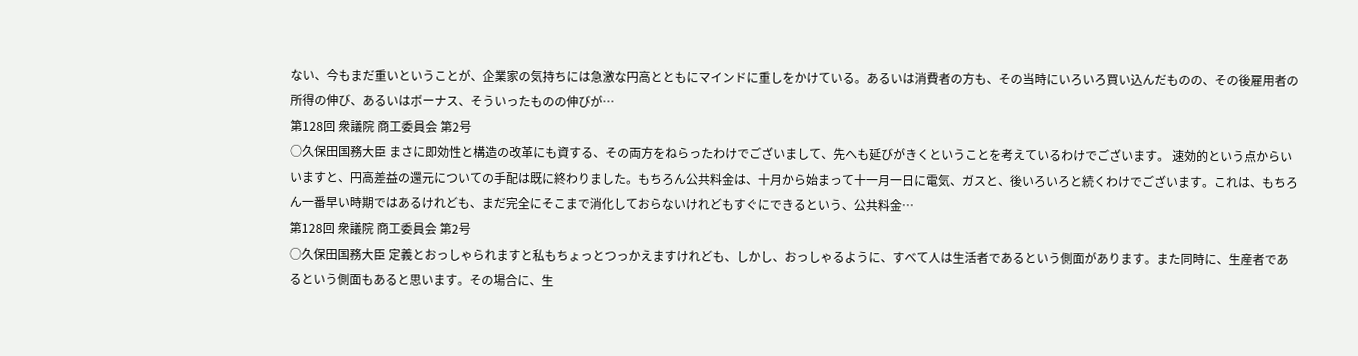ない、今もまだ重いということが、企業家の気持ちには急激な円高とともにマインドに重しをかけている。あるいは消費者の方も、その当時にいろいろ買い込んだものの、その後雇用者の所得の伸び、あるいはボーナス、そういったものの伸びが…
第128回 衆議院 商工委員会 第2号
○久保田国務大臣 まさに即効性と構造の改革にも資する、その両方をねらったわけでございまして、先へも延びがきくということを考えているわけでございます。 速効的という点からいいますと、円高差益の還元についての手配は既に終わりました。もちろん公共料金は、十月から始まって十一月一日に電気、ガスと、後いろいろと続くわけでございます。これは、もちろん一番早い時期ではあるけれども、まだ完全にそこまで消化しておらないけれどもすぐにできるという、公共料金…
第128回 衆議院 商工委員会 第2号
○久保田国務大臣 定義とおっしゃられますと私もちょっとつっかえますけれども、しかし、おっしゃるように、すべて人は生活者であるという側面があります。また同時に、生産者であるという側面もあると思います。その場合に、生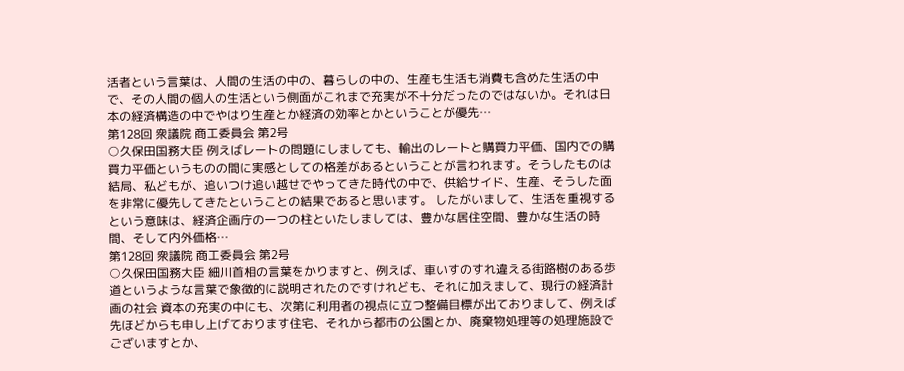活者という言葉は、人間の生活の中の、暮らしの中の、生産も生活も消費も含めた生活の中で、その人間の個人の生活という側面がこれまで充実が不十分だったのではないか。それは日本の経済構造の中でやはり生産とか経済の効率とかということが優先…
第128回 衆議院 商工委員会 第2号
○久保田国務大臣 例えばレートの問題にしましても、輸出のレートと購買力平価、国内での購買力平価というものの間に実感としての格差があるということが言われます。そうしたものは結局、私どもが、追いつけ追い越せでやってきた時代の中で、供給サイド、生産、そうした面を非常に優先してきたということの結果であると思います。 したがいまして、生活を重視するという意味は、経済企画庁の一つの柱といたしましては、豊かな居住空間、豊かな生活の時間、そして内外価格…
第128回 衆議院 商工委員会 第2号
○久保田国務大臣 細川首相の言葉をかりますと、例えば、車いすのすれ違える街路樹のある歩道というような言葉で象徴的に説明されたのですけれども、それに加えまして、現行の経済計画の社会 資本の充実の中にも、次第に利用者の視点に立つ整備目標が出ておりまして、例えば先ほどからも申し上げております住宅、それから都市の公園とか、廃棄物処理等の処理施設でございますとか、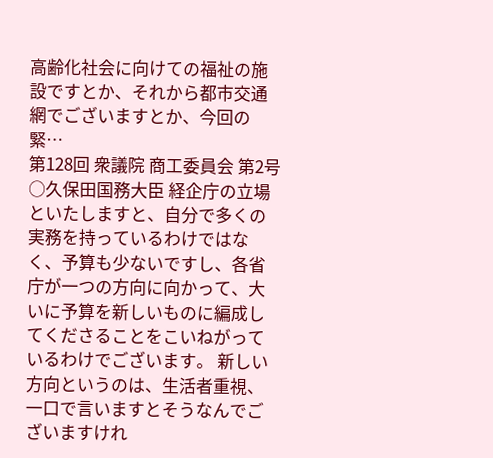高齢化社会に向けての福祉の施設ですとか、それから都市交通網でございますとか、今回の緊…
第128回 衆議院 商工委員会 第2号
○久保田国務大臣 経企庁の立場といたしますと、自分で多くの実務を持っているわけではなく、予算も少ないですし、各省庁が一つの方向に向かって、大いに予算を新しいものに編成してくださることをこいねがっているわけでございます。 新しい方向というのは、生活者重視、一口で言いますとそうなんでございますけれ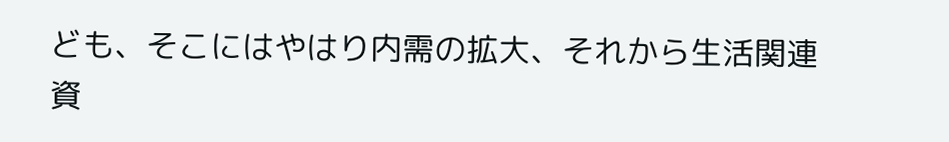ども、そこにはやはり内需の拡大、それから生活関連資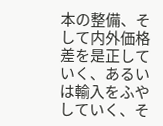本の整備、そして内外価格差を是正していく、あるいは輸入をふやしていく、そ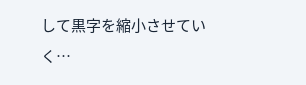して黒字を縮小させていく…